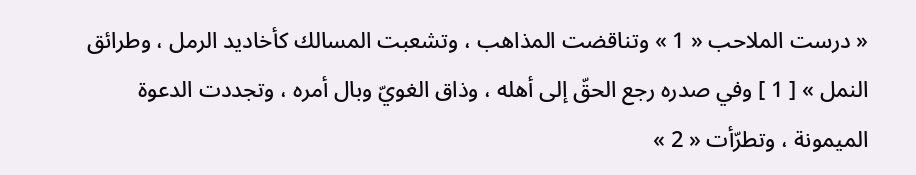« درست الملاحب « 1 » وتناقضت المذاهب ، وتشعبت المسالك كأخاديد الرمل ، وطرائق النمل » [ 1 ] وفي صدره رجع الحقّ إلى أهله ، وذاق الغويّ وبال أمره ، وتجددت الدعوة الميمونة ، وتطرّأت « 2 »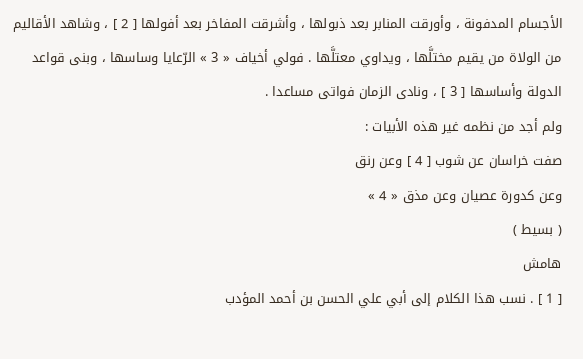الأجسام المدفونة ، وأورقت المنابر بعد ذبولها ، وأشرقت المفاخر بعد أفولها [ 2 ] ، وشاهد الأقاليم من الولاة من يقيم مختلَّها ، ويداوي معتلَّها . فولي أخياف « 3 » الرّعايا وساسها ، وبنى قواعد الدولة وأساسها [ 3 ] ، ونادى الزمان فواتى مساعدا .
ولم أجد من نظمه غير هذه الأبيات :
صفت خراسان عن شوب [ 4 ] وعن رنق
وعن كدورة عصيان وعن مذق « 4 »
( بسيط )
هامش
[ 1 ] . نسب هذا الكلام إلى أبي علي الحسن بن أحمد المؤدب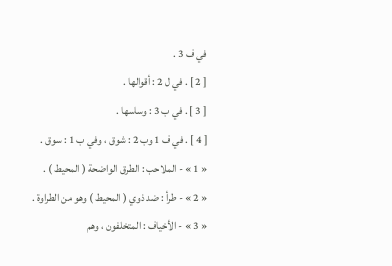في ف 3 .
[ 2 ] . في ل 2 : أقوالها .
[ 3 ] . في ب 3 : وساسها .
[ 4 ] . في ف 1 وب 2 : شوق ، وفي ب 1 : سوق .
« 1 » - الملاحب : الطرق الواضحة ( المحيط ) .
« 2 » - طرأ : ضد ذوي ( المحيط ) وهو من الطراوة .
« 3 » - الأخياف : المتخلفون ، وهم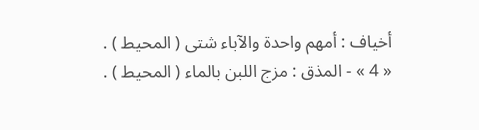أخياف : أمهم واحدة والآباء شتى ( المحيط ) .
« 4 » - المذق : مزج اللبن بالماء ( المحيط ) .